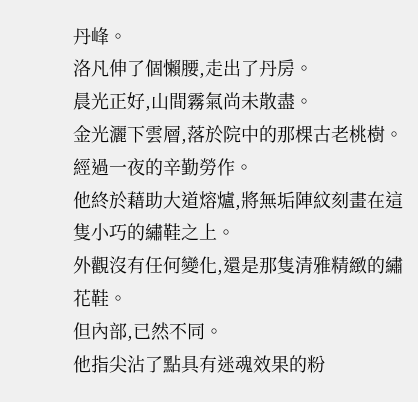丹峰。
洛凡伸了個懶腰,走出了丹房。
晨光正好,山間霧氣尚未散盡。
金光灑下雲層,落於院中的那棵古老桃樹。
經過一夜的辛勤勞作。
他終於藉助大道熔爐,將無垢陣紋刻畫在這隻小巧的繡鞋之上。
外觀沒有任何變化,還是那隻清雅精緻的繡花鞋。
但內部,已然不同。
他指尖沾了點具有迷魂效果的粉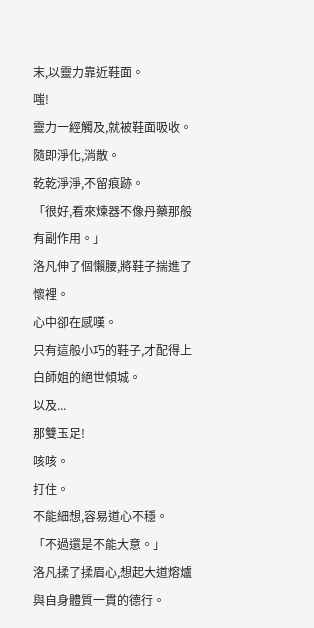末,以靈力靠近鞋面。
嗤!
靈力一經觸及,就被鞋面吸收。
隨即淨化,消散。
乾乾淨淨,不留痕跡。
「很好,看來煉器不像丹藥那般有副作用。」
洛凡伸了個懶腰,將鞋子揣進了懷裡。
心中卻在感嘆。
只有這般小巧的鞋子,才配得上白師姐的絕世傾城。
以及...
那雙玉足!
咳咳。
打住。
不能細想,容易道心不穩。
「不過還是不能大意。」
洛凡揉了揉眉心,想起大道熔爐與自身體質一貫的德行。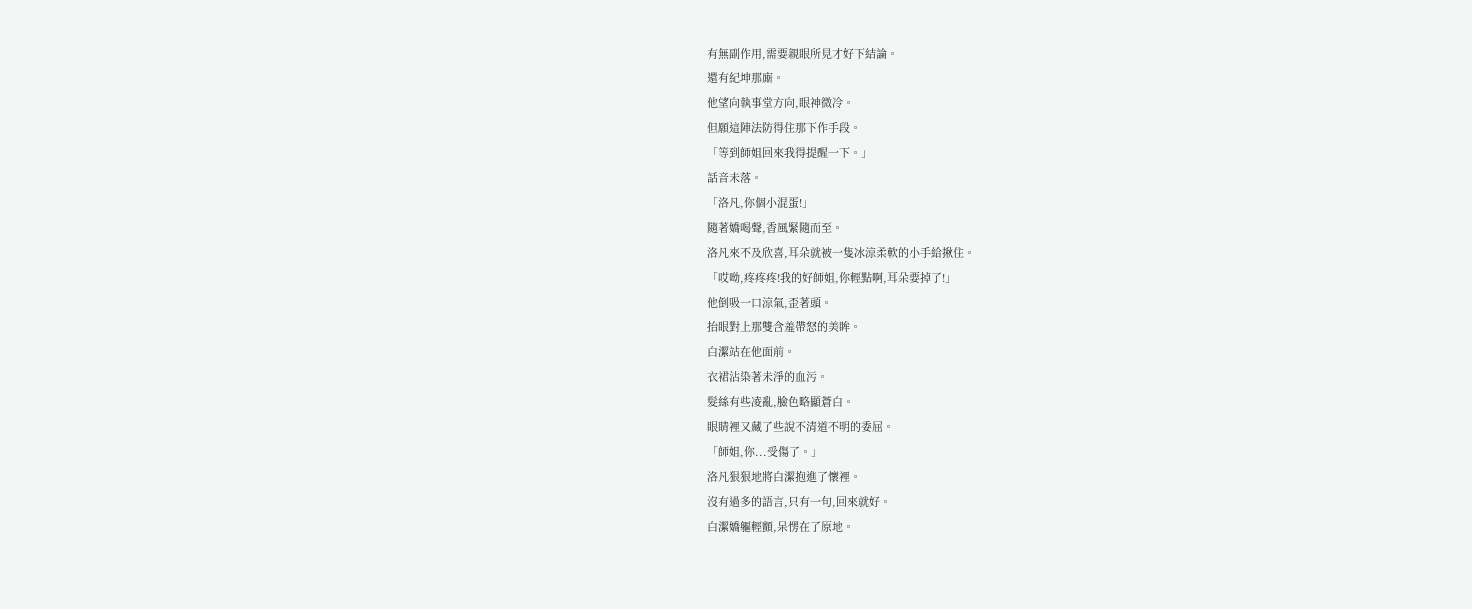有無副作用,需要親眼所見才好下結論。
還有紀坤那廝。
他望向執事堂方向,眼神微冷。
但願這陣法防得住那下作手段。
「等到師姐回來我得提醒一下。」
話音未落。
「洛凡,你個小混蛋!」
隨著嬌喝聲,香風緊隨而至。
洛凡來不及欣喜,耳朵就被一隻冰涼柔軟的小手給揪住。
「哎呦,疼疼疼!我的好師姐,你輕點啊,耳朵要掉了!」
他倒吸一口涼氣,歪著頭。
抬眼對上那雙含羞帶怒的美眸。
白潔站在他面前。
衣裙沾染著未淨的血污。
髮絲有些凌亂,臉色略顯蒼白。
眼睛裡又藏了些說不清道不明的委屈。
「師姐,你...受傷了。」
洛凡狠狠地將白潔抱進了懷裡。
沒有過多的語言,只有一句,回來就好。
白潔嬌軀輕顫,呆愣在了原地。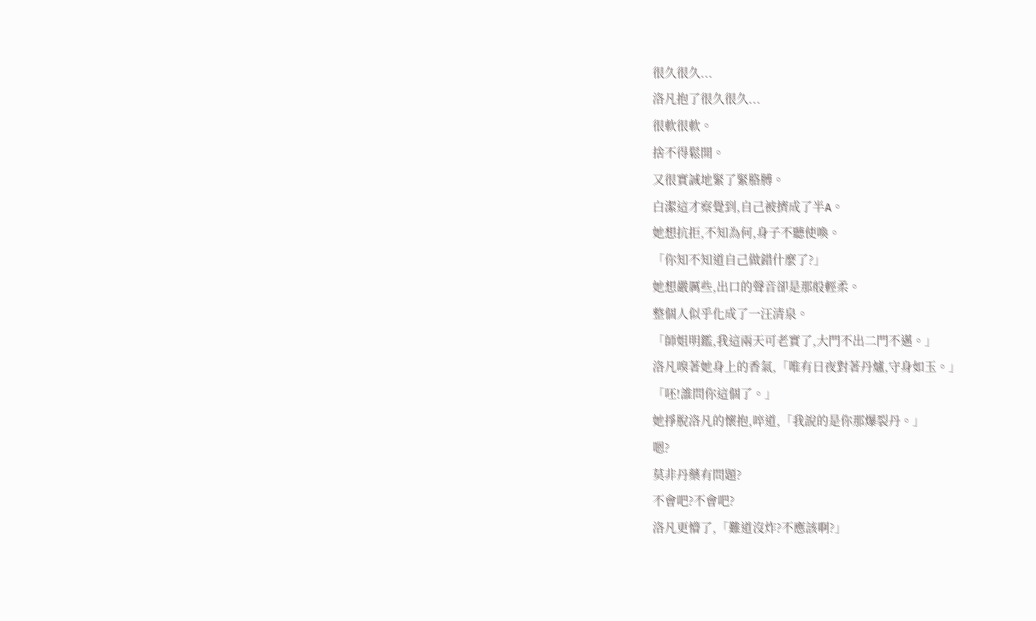很久很久...
洛凡抱了很久很久...
很軟很軟。
捨不得鬆開。
又很實誠地緊了緊胳膊。
白潔這才察覺到,自己被擠成了半A。
她想抗拒,不知為何,身子不聽使喚。
「你知不知道自己做錯什麼了?」
她想嚴厲些,出口的聲音卻是那般輕柔。
整個人似乎化成了一汪清泉。
「師姐明鑑,我這兩天可老實了,大門不出二門不邁。」
洛凡嗅著她身上的香氣,「唯有日夜對著丹爐,守身如玉。」
「呸!誰問你這個了。」
她掙脫洛凡的懷抱,啐道,「我說的是你那爆裂丹。」
嗯?
莫非丹藥有問題?
不會吧?不會吧?
洛凡更懵了,「難道沒炸?不應該啊?」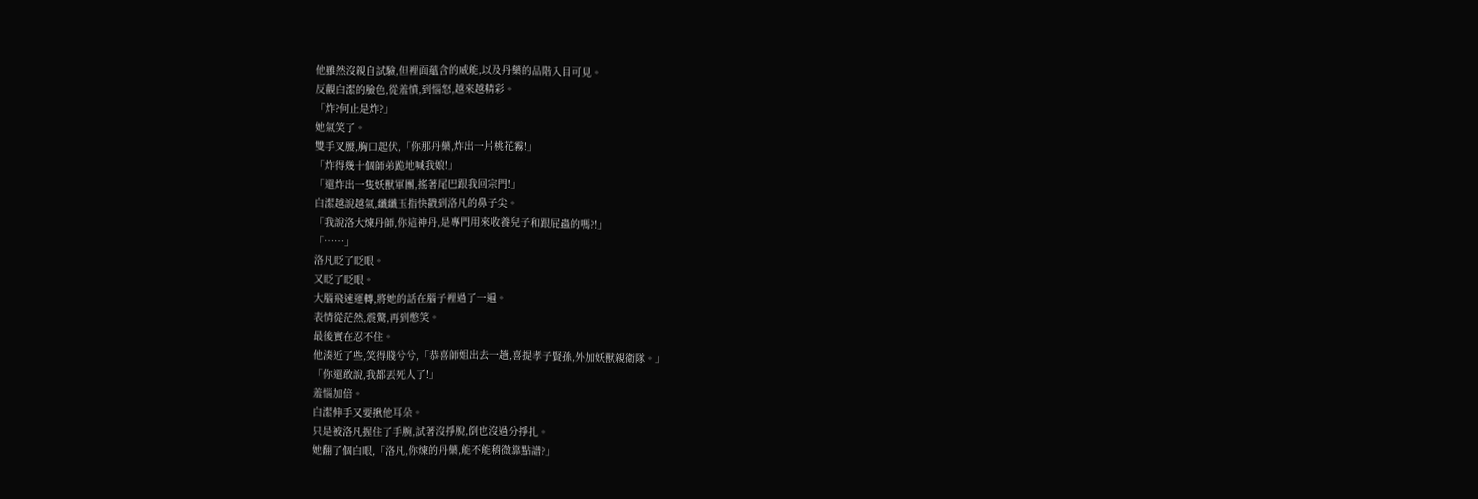他雖然沒親自試驗,但裡面蘊含的威能,以及丹藥的品階入目可見。
反觀白潔的臉色,從羞憤,到惱怒,越來越精彩。
「炸?何止是炸?」
她氣笑了。
雙手叉腰,胸口起伏,「你那丹藥,炸出一片桃花霧!」
「炸得幾十個師弟跪地喊我娘!」
「還炸出一隻妖獸軍團,搖著尾巴跟我回宗門!」
白潔越說越氣,纖纖玉指快戳到洛凡的鼻子尖。
「我說洛大煉丹師,你這神丹,是專門用來收養兒子和跟屁蟲的嗎?!」
「……」
洛凡眨了眨眼。
又眨了眨眼。
大腦飛速運轉,將她的話在腦子裡過了一遍。
表情從茫然,震驚,再到憋笑。
最後實在忍不住。
他湊近了些,笑得賤兮兮,「恭喜師姐出去一趟,喜提孝子賢孫,外加妖獸親衛隊。」
「你還敢說,我都丟死人了!」
羞惱加倍。
白潔伸手又要揪他耳朵。
只是被洛凡握住了手腕,試著沒掙脫,倒也沒過分掙扎。
她翻了個白眼,「洛凡,你煉的丹藥,能不能稍微靠點譜?」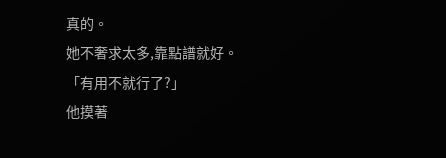真的。
她不奢求太多,靠點譜就好。
「有用不就行了?」
他摸著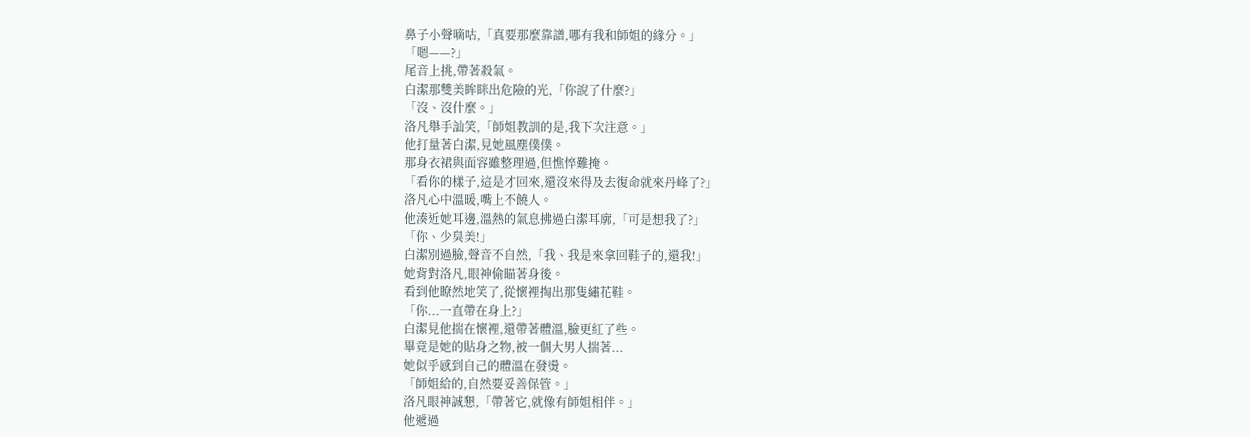鼻子小聲嘀咕,「真要那麼靠譜,哪有我和師姐的緣分。」
「嗯——?」
尾音上挑,帶著殺氣。
白潔那雙美眸眯出危險的光,「你說了什麼?」
「沒、沒什麼。」
洛凡舉手訕笑,「師姐教訓的是,我下次注意。」
他打量著白潔,見她風塵僕僕。
那身衣裙與面容雖整理過,但憔悴難掩。
「看你的樣子,這是才回來,還沒來得及去復命就來丹峰了?」
洛凡心中溫暖,嘴上不饒人。
他湊近她耳邊,溫熱的氣息拂過白潔耳廓,「可是想我了?」
「你、少臭美!」
白潔別過臉,聲音不自然,「我、我是來拿回鞋子的,還我!」
她背對洛凡,眼神偷瞄著身後。
看到他瞭然地笑了,從懷裡掏出那隻繡花鞋。
「你...一直帶在身上?」
白潔見他揣在懷裡,還帶著體溫,臉更紅了些。
畢竟是她的貼身之物,被一個大男人揣著...
她似乎感到自己的體溫在發燙。
「師姐給的,自然要妥善保管。」
洛凡眼神誠懇,「帶著它,就像有師姐相伴。」
他遞過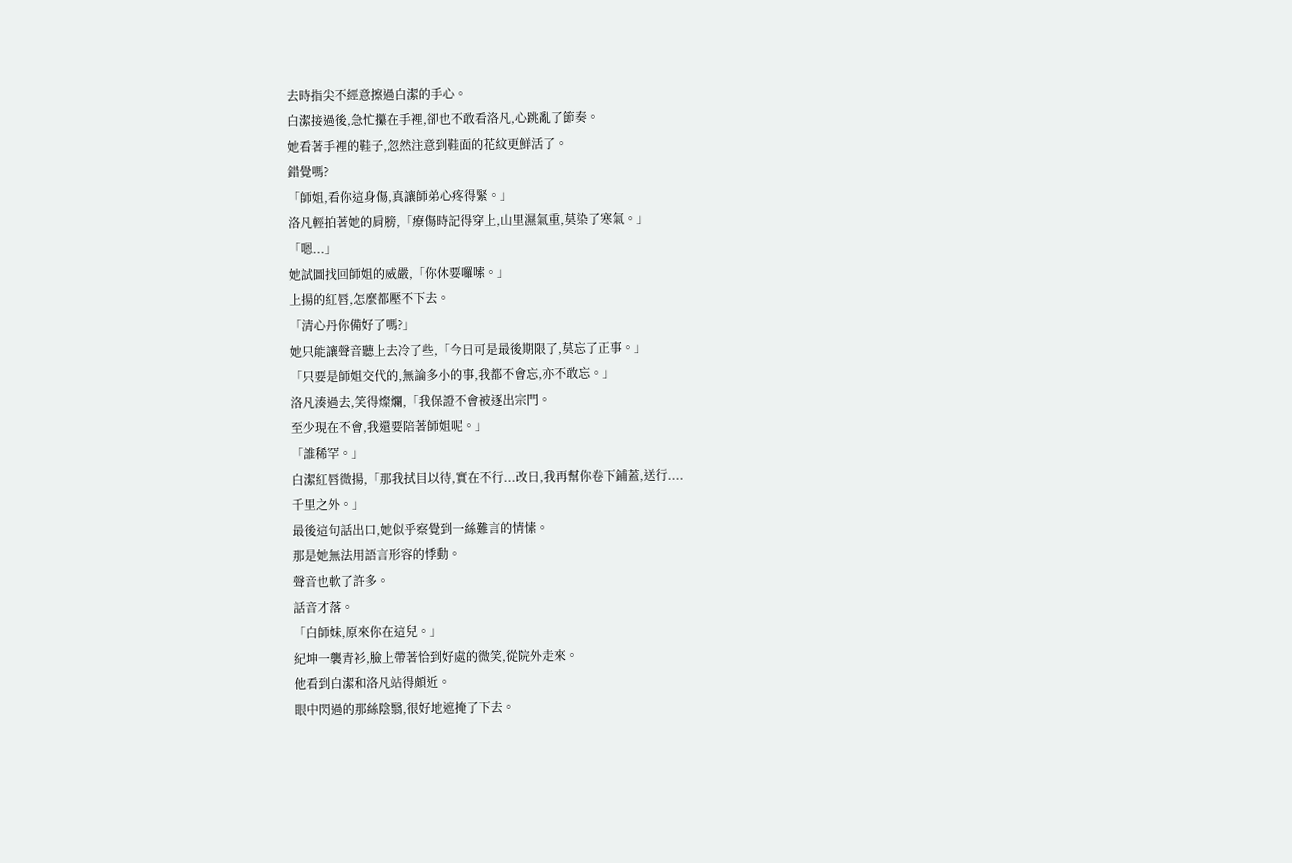去時指尖不經意擦過白潔的手心。
白潔接過後,急忙攥在手裡,卻也不敢看洛凡,心跳亂了節奏。
她看著手裡的鞋子,忽然注意到鞋面的花紋更鮮活了。
錯覺嗎?
「師姐,看你這身傷,真讓師弟心疼得緊。」
洛凡輕拍著她的肩膀,「療傷時記得穿上,山里濕氣重,莫染了寒氣。」
「嗯...」
她試圖找回師姐的威嚴,「你休要囉嗦。」
上揚的紅唇,怎麼都壓不下去。
「清心丹你備好了嗎?」
她只能讓聲音聽上去冷了些,「今日可是最後期限了,莫忘了正事。」
「只要是師姐交代的,無論多小的事,我都不會忘,亦不敢忘。」
洛凡湊過去,笑得燦爛,「我保證不會被逐出宗門。
至少現在不會,我還要陪著師姐呢。」
「誰稀罕。」
白潔紅唇微揚,「那我拭目以待,實在不行...改日,我再幫你卷下鋪蓋,送行....
千里之外。」
最後這句話出口,她似乎察覺到一絲難言的情愫。
那是她無法用語言形容的悸動。
聲音也軟了許多。
話音才落。
「白師妹,原來你在這兒。」
紀坤一襲青衫,臉上帶著恰到好處的微笑,從院外走來。
他看到白潔和洛凡站得頗近。
眼中閃過的那絲陰翳,很好地遮掩了下去。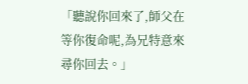「聽說你回來了,師父在等你復命呢,為兄特意來尋你回去。」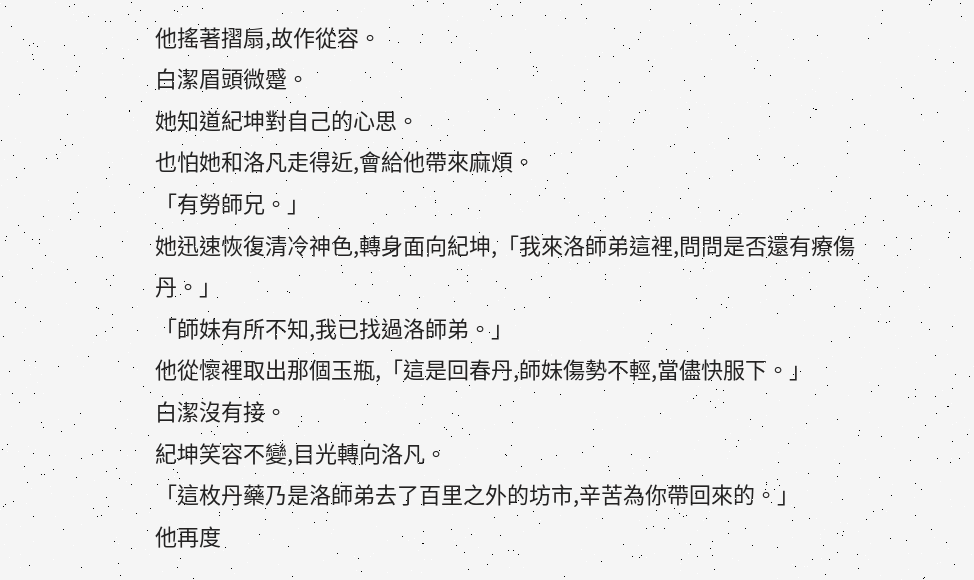他搖著摺扇,故作從容。
白潔眉頭微蹙。
她知道紀坤對自己的心思。
也怕她和洛凡走得近,會給他帶來麻煩。
「有勞師兄。」
她迅速恢復清冷神色,轉身面向紀坤,「我來洛師弟這裡,問問是否還有療傷丹。」
「師妹有所不知,我已找過洛師弟。」
他從懷裡取出那個玉瓶,「這是回春丹,師妹傷勢不輕,當儘快服下。」
白潔沒有接。
紀坤笑容不變,目光轉向洛凡。
「這枚丹藥乃是洛師弟去了百里之外的坊市,辛苦為你帶回來的。」
他再度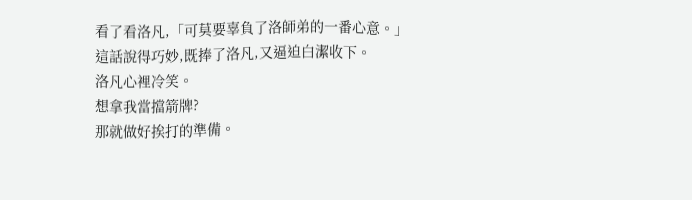看了看洛凡,「可莫要辜負了洛師弟的一番心意。」
這話說得巧妙,既捧了洛凡,又逼迫白潔收下。
洛凡心裡冷笑。
想拿我當擋箭牌?
那就做好挨打的準備。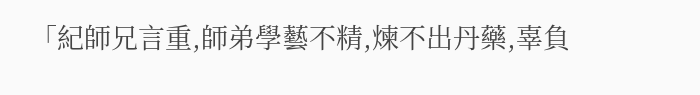「紀師兄言重,師弟學藝不精,煉不出丹藥,辜負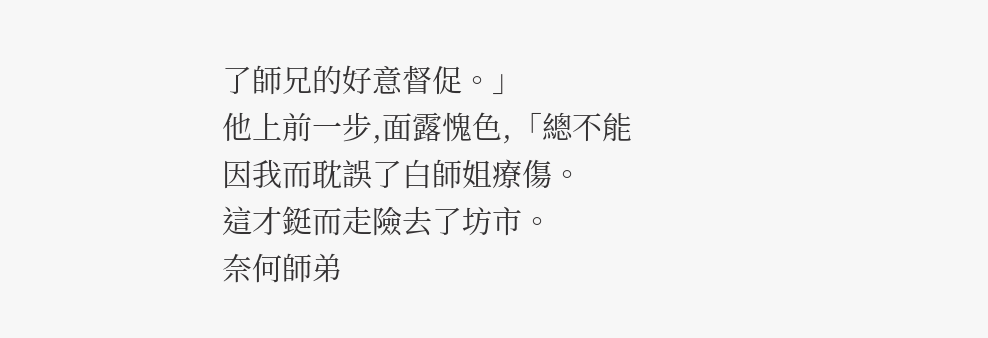了師兄的好意督促。」
他上前一步,面露愧色,「總不能因我而耽誤了白師姐療傷。
這才鋌而走險去了坊市。
奈何師弟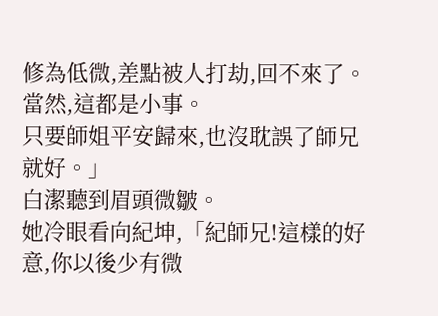修為低微,差點被人打劫,回不來了。
當然,這都是小事。
只要師姐平安歸來,也沒耽誤了師兄就好。」
白潔聽到眉頭微皺。
她冷眼看向紀坤,「紀師兄!這樣的好意,你以後少有微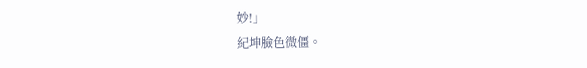妙!」
紀坤臉色微僵。